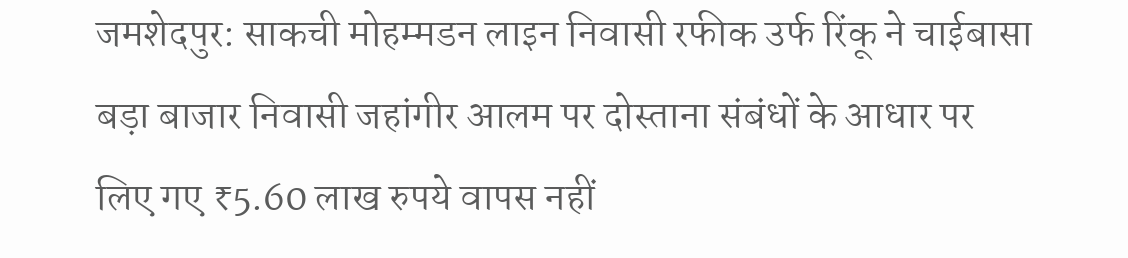जमशेदपुर: साकची मोहम्मडन लाइन निवासी रफीक उर्फ रिंकू ने चाईबासा बड़ा बाजार निवासी जहांगीर आलम पर दोस्ताना संबंधों के आधार पर लिए गए ₹5.60 लाख रुपये वापस नहीं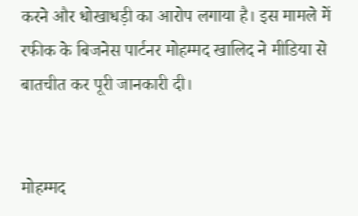करने और धोखाधड़ी का आरोप लगाया है। इस मामले में रफीक के बिजनेस पार्टनर मोहम्मद खालिद ने मीडिया से बातचीत कर पूरी जानकारी दी।


मोहम्मद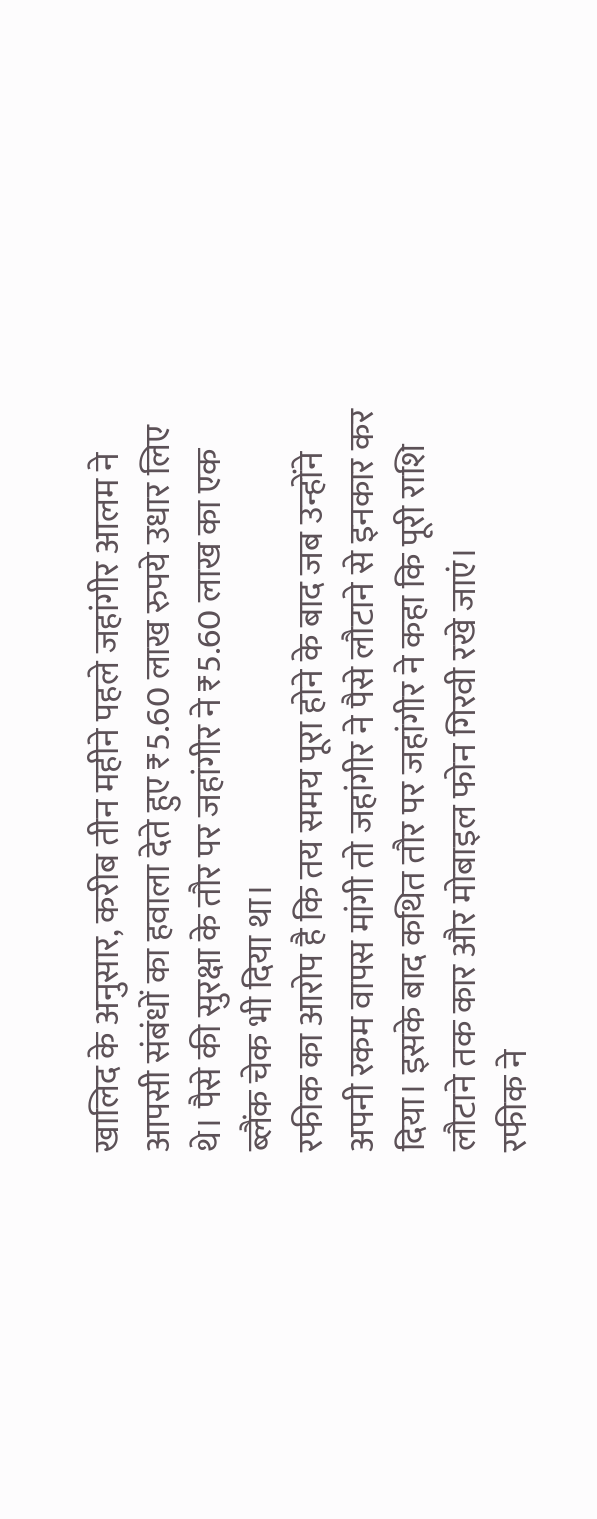खालिद के अनुसार, करीब तीन महीने पहले जहांगीर आलम ने आपसी संबंधों का हवाला देते हुए ₹5.60 लाख रुपये उधार लिए थे। पैसे की सुरक्षा के तौर पर जहांगीर ने ₹5.60 लाख का एक ब्लैंक चेक भी दिया था।
रफीक का आरोप है कि तय समय पूरा होने के बाद जब उन्होंने अपनी रकम वापस मांगी तो जहांगीर ने पैसे लौटाने से इनकार कर दिया। इसके बाद कथित तौर पर जहांगीर ने कहा कि पूरी राशि लौटाने तक कार और मोबाइल फोन गिरवी रखे जाएं।
रफीक ने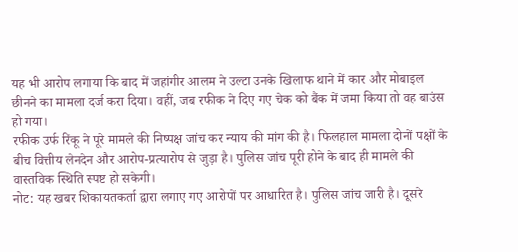यह भी आरोप लगाया कि बाद में जहांगीर आलम ने उल्टा उनके खिलाफ थाने में कार और मोबाइल छीनने का मामला दर्ज करा दिया। वहीं, जब रफीक ने दिए गए चेक को बैंक में जमा किया तो वह बाउंस हो गया।
रफीक उर्फ रिंकू ने पूरे मामले की निष्पक्ष जांच कर न्याय की मांग की है। फिलहाल मामला दोनों पक्षों के बीच वित्तीय लेनदेन और आरोप-प्रत्यारोप से जुड़ा है। पुलिस जांच पूरी होने के बाद ही मामले की वास्तविक स्थिति स्पष्ट हो सकेगी।
नोट: यह खबर शिकायतकर्ता द्वारा लगाए गए आरोपों पर आधारित है। पुलिस जांच जारी है। दूसरे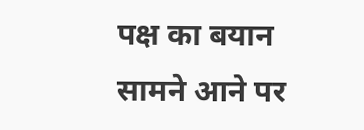पक्ष का बयान सामने आने पर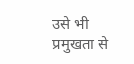उसे भी प्रमुखता से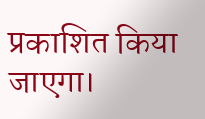प्रकाशित किया जाएगा।